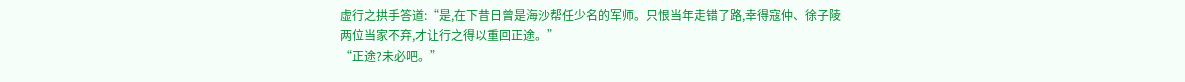虚行之拱手答道:“是,在下昔日曾是海沙帮任少名的军师。只恨当年走错了路,幸得寇仲、徐子陵两位当家不弃,才让行之得以重回正途。”
“正途?未必吧。”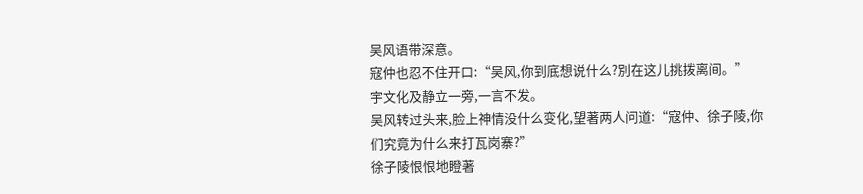吴风语带深意。
寇仲也忍不住开口:“吴风,你到底想说什么?別在这儿挑拨离间。”
宇文化及静立一旁,一言不发。
吴风转过头来,脸上神情没什么变化,望著两人问道:“寇仲、徐子陵,你们究竟为什么来打瓦岗寨?”
徐子陵恨恨地瞪著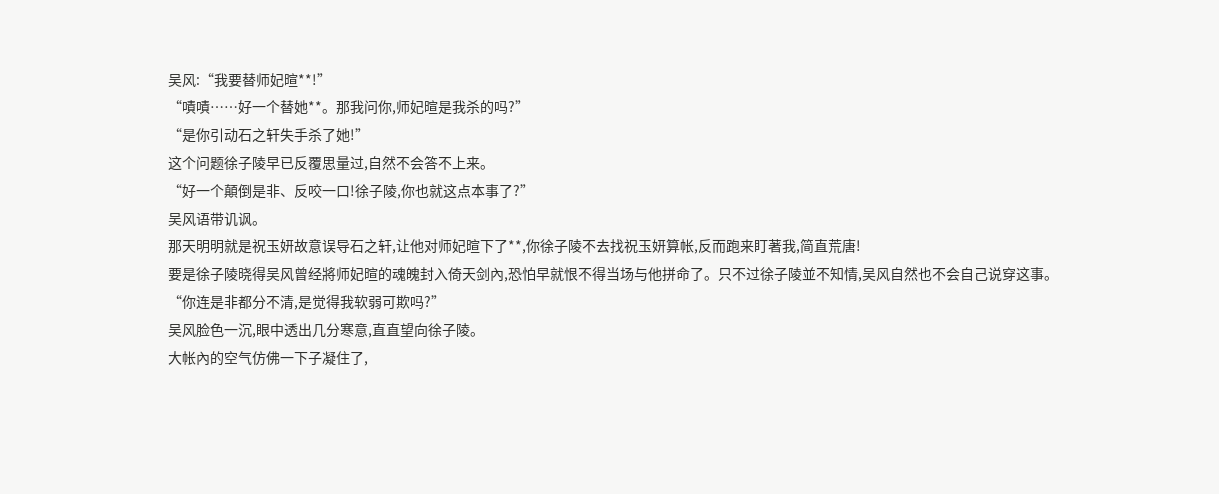吴风:“我要替师妃暄**!”
“嘖嘖……好一个替她**。那我问你,师妃暄是我杀的吗?”
“是你引动石之轩失手杀了她!”
这个问题徐子陵早已反覆思量过,自然不会答不上来。
“好一个顛倒是非、反咬一口!徐子陵,你也就这点本事了?”
吴风语带讥讽。
那天明明就是祝玉妍故意误导石之轩,让他对师妃暄下了**,你徐子陵不去找祝玉妍算帐,反而跑来盯著我,简直荒唐!
要是徐子陵晓得吴风曾经將师妃暄的魂魄封入倚天剑內,恐怕早就恨不得当场与他拼命了。只不过徐子陵並不知情,吴风自然也不会自己说穿这事。
“你连是非都分不清,是觉得我软弱可欺吗?”
吴风脸色一沉,眼中透出几分寒意,直直望向徐子陵。
大帐內的空气仿佛一下子凝住了,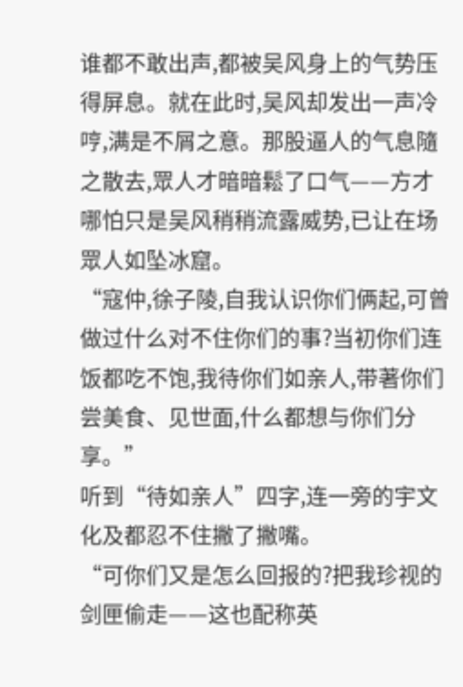谁都不敢出声,都被吴风身上的气势压得屏息。就在此时,吴风却发出一声冷哼,满是不屑之意。那股逼人的气息隨之散去,眾人才暗暗鬆了口气——方才哪怕只是吴风稍稍流露威势,已让在场眾人如坠冰窟。
“寇仲,徐子陵,自我认识你们俩起,可曾做过什么对不住你们的事?当初你们连饭都吃不饱,我待你们如亲人,带著你们尝美食、见世面,什么都想与你们分享。”
听到“待如亲人”四字,连一旁的宇文化及都忍不住撇了撇嘴。
“可你们又是怎么回报的?把我珍视的剑匣偷走——这也配称英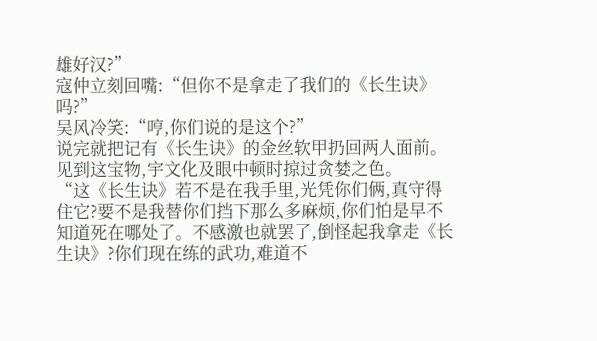雄好汉?”
寇仲立刻回嘴:“但你不是拿走了我们的《长生诀》吗?”
吴风冷笑:“哼,你们说的是这个?”
说完就把记有《长生诀》的金丝软甲扔回两人面前。见到这宝物,宇文化及眼中顿时掠过贪婪之色。
“这《长生诀》若不是在我手里,光凭你们俩,真守得住它?要不是我替你们挡下那么多麻烦,你们怕是早不知道死在哪处了。不感激也就罢了,倒怪起我拿走《长生诀》?你们现在练的武功,难道不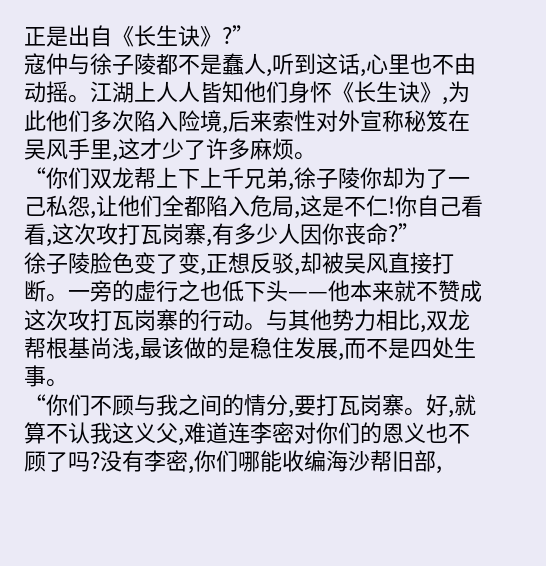正是出自《长生诀》?”
寇仲与徐子陵都不是蠢人,听到这话,心里也不由动摇。江湖上人人皆知他们身怀《长生诀》,为此他们多次陷入险境,后来索性对外宣称秘笈在吴风手里,这才少了许多麻烦。
“你们双龙帮上下上千兄弟,徐子陵你却为了一己私怨,让他们全都陷入危局,这是不仁!你自己看看,这次攻打瓦岗寨,有多少人因你丧命?”
徐子陵脸色变了变,正想反驳,却被吴风直接打断。一旁的虚行之也低下头——他本来就不赞成这次攻打瓦岗寨的行动。与其他势力相比,双龙帮根基尚浅,最该做的是稳住发展,而不是四处生事。
“你们不顾与我之间的情分,要打瓦岗寨。好,就算不认我这义父,难道连李密对你们的恩义也不顾了吗?没有李密,你们哪能收编海沙帮旧部,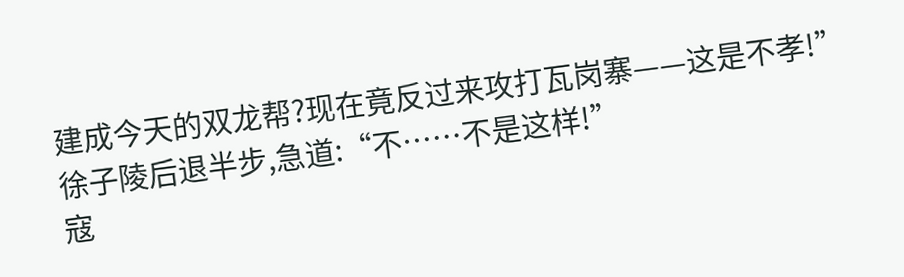建成今天的双龙帮?现在竟反过来攻打瓦岗寨——这是不孝!”
徐子陵后退半步,急道:“不……不是这样!”
寇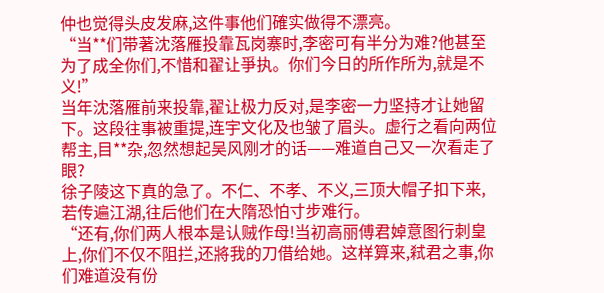仲也觉得头皮发麻,这件事他们確实做得不漂亮。
“当**们带著沈落雁投靠瓦岗寨时,李密可有半分为难?他甚至为了成全你们,不惜和翟让爭执。你们今日的所作所为,就是不义!”
当年沈落雁前来投靠,翟让极力反对,是李密一力坚持才让她留下。这段往事被重提,连宇文化及也皱了眉头。虚行之看向两位帮主,目**杂,忽然想起吴风刚才的话——难道自己又一次看走了眼?
徐子陵这下真的急了。不仁、不孝、不义,三顶大帽子扣下来,若传遍江湖,往后他们在大隋恐怕寸步难行。
“还有,你们两人根本是认贼作母!当初高丽傅君婥意图行刺皇上,你们不仅不阻拦,还將我的刀借给她。这样算来,弒君之事,你们难道没有份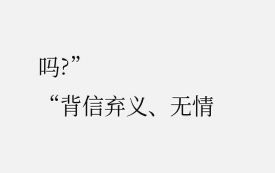吗?”
“背信弃义、无情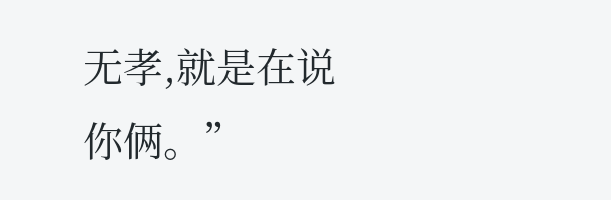无孝,就是在说你俩。”